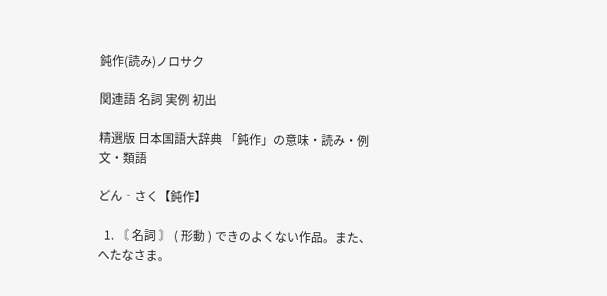鈍作(読み)ノロサク

関連語 名詞 実例 初出

精選版 日本国語大辞典 「鈍作」の意味・読み・例文・類語

どん‐さく【鈍作】

  1. 〘 名詞 〙 ( 形動 ) できのよくない作品。また、へたなさま。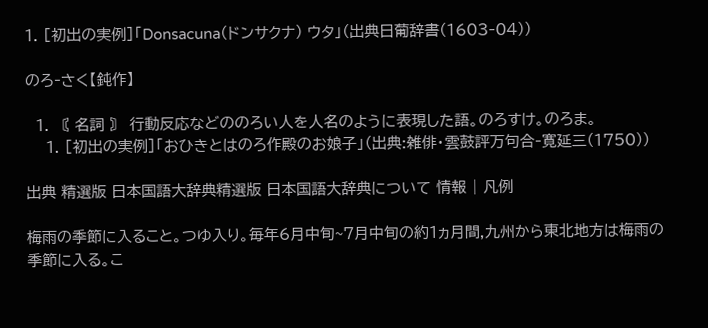1. [初出の実例]「Donsacuna(ドンサクナ) ウタ」(出典日葡辞書(1603‐04))

のろ‐さく【鈍作】

  1. 〘 名詞 〙 行動反応などののろい人を人名のように表現した語。のろすけ。のろま。
    1. [初出の実例]「おひきとはのろ作殿のお娘子」(出典:雑俳・雲鼓評万句合‐寛延三(1750))

出典 精選版 日本国語大辞典精選版 日本国語大辞典について 情報 | 凡例

梅雨の季節に入ること。つゆ入り。毎年6月中旬~7月中旬の約1ヵ月間,九州から東北地方は梅雨の季節に入る。こ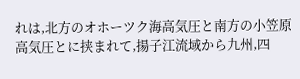れは,北方のオホーツク海高気圧と南方の小笠原高気圧とに挟まれて,揚子江流域から九州,四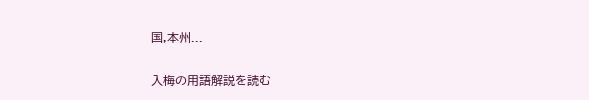国,本州...

入梅の用語解説を読む